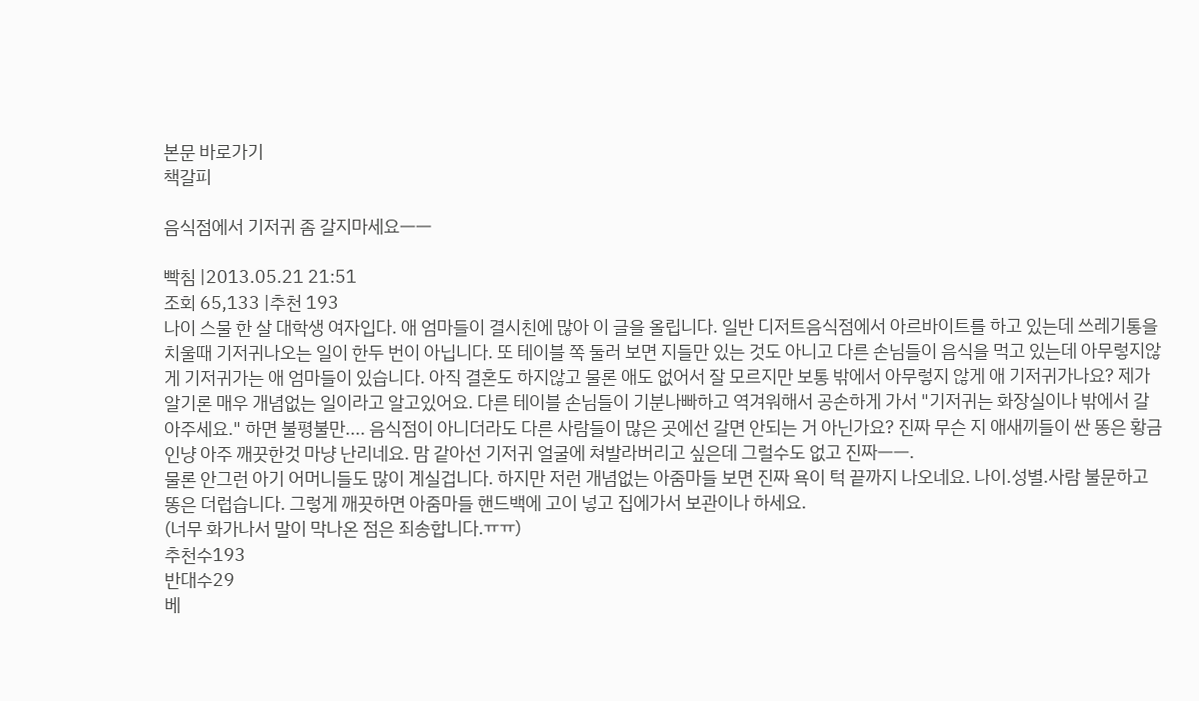본문 바로가기
책갈피

음식점에서 기저귀 좀 갈지마세요ㅡㅡ

빡침 |2013.05.21 21:51
조회 65,133 |추천 193
나이 스물 한 살 대학생 여자입다. 애 엄마들이 결시친에 많아 이 글을 올립니다. 일반 디저트음식점에서 아르바이트를 하고 있는데 쓰레기통을 치울때 기저귀나오는 일이 한두 번이 아닙니다. 또 테이블 쪽 둘러 보면 지들만 있는 것도 아니고 다른 손님들이 음식을 먹고 있는데 아무렇지않게 기저귀가는 애 엄마들이 있습니다. 아직 결혼도 하지않고 물론 애도 없어서 잘 모르지만 보통 밖에서 아무렇지 않게 애 기저귀가나요? 제가 알기론 매우 개념없는 일이라고 알고있어요. 다른 테이블 손님들이 기분나빠하고 역겨워해서 공손하게 가서 "기저귀는 화장실이나 밖에서 갈아주세요." 하면 불평불만.... 음식점이 아니더라도 다른 사람들이 많은 곳에선 갈면 안되는 거 아닌가요? 진짜 무슨 지 애새끼들이 싼 똥은 황금인냥 아주 깨끗한것 마냥 난리네요. 맘 같아선 기저귀 얼굴에 쳐발라버리고 싶은데 그럴수도 없고 진짜ㅡㅡ.
물론 안그런 아기 어머니들도 많이 계실겁니다. 하지만 저런 개념없는 아줌마들 보면 진짜 욕이 턱 끝까지 나오네요. 나이.성별.사람 불문하고 똥은 더럽습니다. 그렇게 깨끗하면 아줌마들 핸드백에 고이 넣고 집에가서 보관이나 하세요.
(너무 화가나서 말이 막나온 점은 죄송합니다.ㅠㅠ)
추천수193
반대수29
베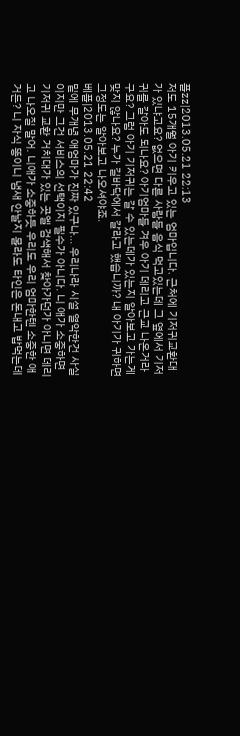플zz|2013.05.21 22:13
저도 15개월 아기 키우고 있는 엄마입니다. 근처에 기저귀교환대가 있냐고요? 없으면 다른 사람들 음식 먹고있는데 그 옆에서 기저귀를 갈아도 되나요? 아기엄마들 겨우 아기 데리고 근교 나온거라구요? 그럼 아기 기저귀는 갈 수 있는데가 있는지 알아보고 가는게 맞지 않나요? 누가 길바닥에서 갈라고 했습니까? 내 아기가 귀하면 그정도는 알아보고 나오셔야죠.
베플|2013.05.21 22:42
밑에 무개념 애엄마가 진짜 있구나... 우리나라 시설 열악한건 사실이지만 그건 서비스의 선택이지 필수가 아니다. 니 애가 소중하면 기저귀 교환 거치대가 있는 곳엘 검색해서 찾아가던가 아니면 데리고 나오질 말어. 니애가 소중하듯 우리도 우리 엄마한텐 소중한 애거든? 니 자식 똥이니 냄새 안날지 몰라도 타인은 돈내고 밥먹는데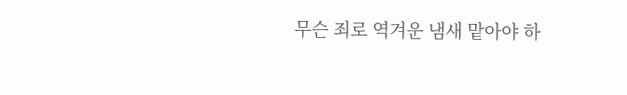무슨 죄로 역겨운 냄새 맡아야 하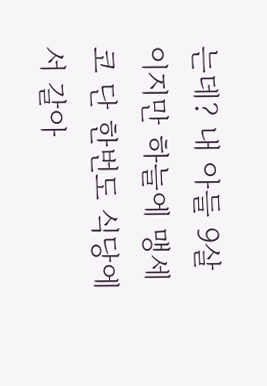는데? 내 아들 9살이지만 하늘에 맹세코 단 한번도 식당에서 갈아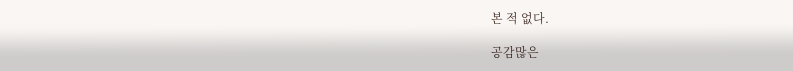본 적 없다.

공감많은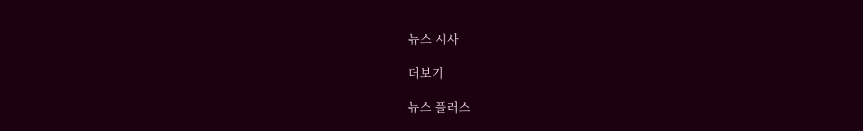뉴스 시사

더보기

뉴스 플러스